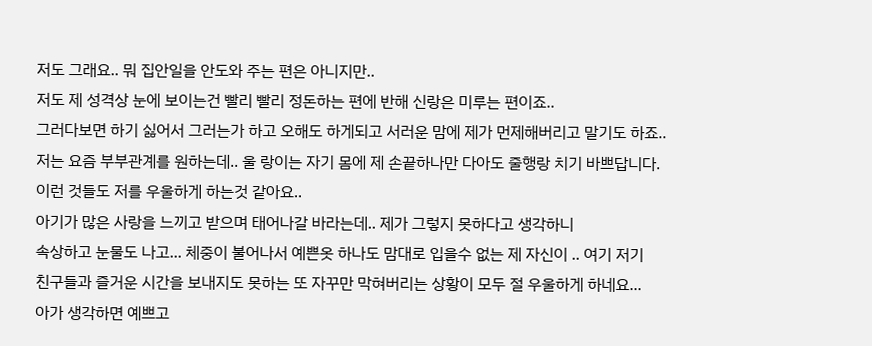저도 그래요.. 뭐 집안일을 안도와 주는 편은 아니지만..
저도 제 성격상 눈에 보이는건 빨리 빨리 정돈하는 편에 반해 신랑은 미루는 편이죠..
그러다보면 하기 싫어서 그러는가 하고 오해도 하게되고 서러운 맘에 제가 먼제해버리고 말기도 하죠..
저는 요즘 부부관계를 원하는데.. 울 랑이는 자기 몸에 제 손끝하나만 다아도 줄행랑 치기 바쁘답니다.
이런 것들도 저를 우울하게 하는것 같아요..
아기가 많은 사랑을 느끼고 받으며 태어나갈 바라는데.. 제가 그렇지 못하다고 생각하니
속상하고 눈물도 나고... 체중이 불어나서 예쁜옷 하나도 맘대로 입을수 없는 제 자신이 .. 여기 저기
친구들과 즐거운 시간을 보내지도 못하는 또 자꾸만 막혀버리는 상황이 모두 절 우울하게 하네요...
아가 생각하면 예쁘고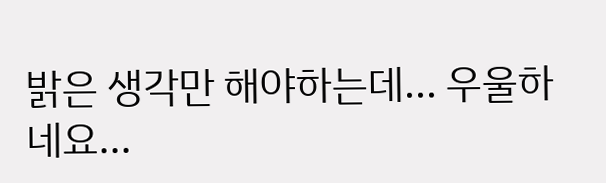밝은 생각만 해야하는데... 우울하네요...